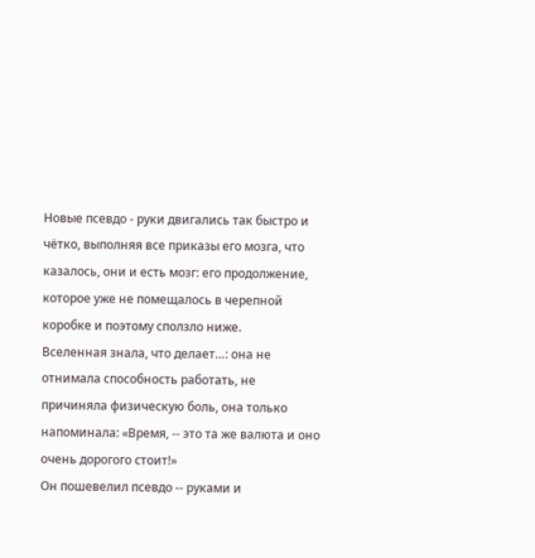Новые псевдо - руки двигались так быстро и чётко, выполняя все приказы его мозга, что казалось, они и есть мозг: его продолжение, которое уже не помещалось в черепной коробке и поэтому сползло ниже.
Вселенная знала, что делает…: она не отнимала способность работать, не причиняла физическую боль, она только напоминала: «Время, -- это та же валюта и оно очень дорогого стоит!»
Он пошевелил псевдо -- руками и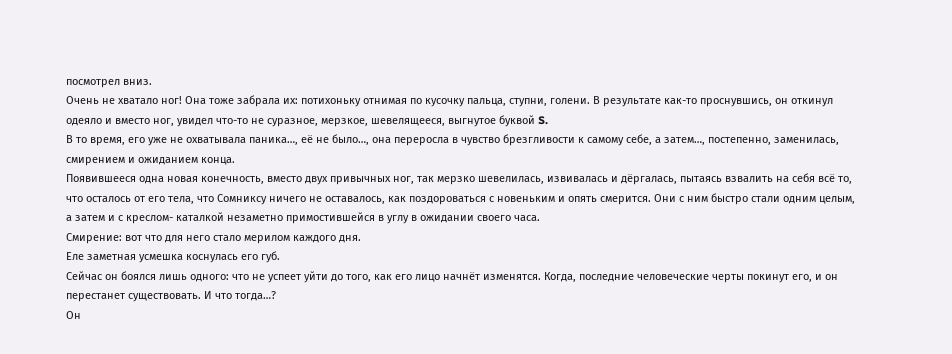посмотрел вниз.
Очень не хватало ног! Она тоже забрала их: потихоньку отнимая по кусочку пальца, ступни, голени. В результате как-то проснувшись, он откинул одеяло и вместо ног, увидел что-то не суразное, мерзкое, шевелящееся, выгнутое буквой S.
В то время, его уже не охватывала паника…, её не было…, она переросла в чувство брезгливости к самому себе, а затем…, постепенно, заменилась, смирением и ожиданием конца.
Появившееся одна новая конечность, вместо двух привычных ног, так мерзко шевелилась, извивалась и дёргалась, пытаясь взвалить на себя всё то, что осталось от его тела, что Сомниксу ничего не оставалось, как поздороваться с новеньким и опять смерится. Они с ним быстро стали одним целым, а затем и с креслом- каталкой незаметно примостившейся в углу в ожидании своего часа.
Смирение: вот что для него стало мерилом каждого дня.
Еле заметная усмешка коснулась его губ.
Сейчас он боялся лишь одного: что не успеет уйти до того, как его лицо начнёт изменятся. Когда, последние человеческие черты покинут его, и он перестанет существовать. И что тогда…?
Он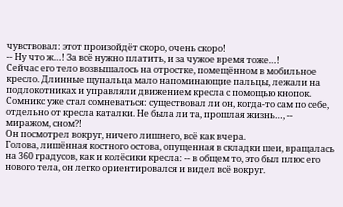чувствовал: этот произойдёт скоро, очень скоро!
-- Ну что ж…! За всё нужно платить, и за чужое время тоже…!
Сейчас его тело возвышалось на отростке, помещённом в мобильное кресло. Длинные щупальца мало напоминающие пальцы, лежали на подлокотниках и управляли движением кресла с помощью кнопок. Сомникс уже стал сомневаться: существовал ли он, когда-то сам по себе, отдельно от кресла каталки. Не была ли та, прошлая жизнь…, -- миражом, сном?!
Он посмотрел вокруг, ничего лишнего, всё как вчера.
Голова, лишённая костного остова, опущенная в складки шеи, вращалась на 360 градусов, как и колёсики кресла: -- в общем то, это был плюс его нового тела, он легко ориентировался и видел всё вокруг.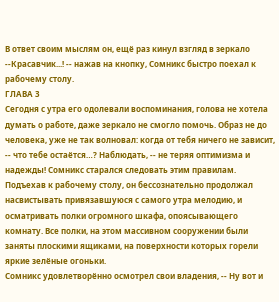В ответ своим мыслям он, ещё раз кинул взгляд в зеркало
--Красавчик...! -- нажав на кнопку, Сомникс быстро поехал к рабочему столу.
ГЛАВА 3
Сегодня с утра его одолевали воспоминания, голова не хотела думать о работе, даже зеркало не смогло помочь. Образ не до человека, уже не так волновал: когда от тебя ничего не зависит, -- что тебе остаётся…? Наблюдать, -- не теряя оптимизма и надежды! Сомникс старался следовать этим правилам.
Подъехав к рабочему столу, он бессознательно продолжал насвистывать привязавшуюся с самого утра мелодию, и осматривать полки огромного шкафа, опоясывающего комнату. Все полки, на этом массивном сооружении были заняты плоскими ящиками, на поверхности которых горели яркие зелёные огоньки.
Сомникс удовлетворённо осмотрел свои владения, -- Ну вот и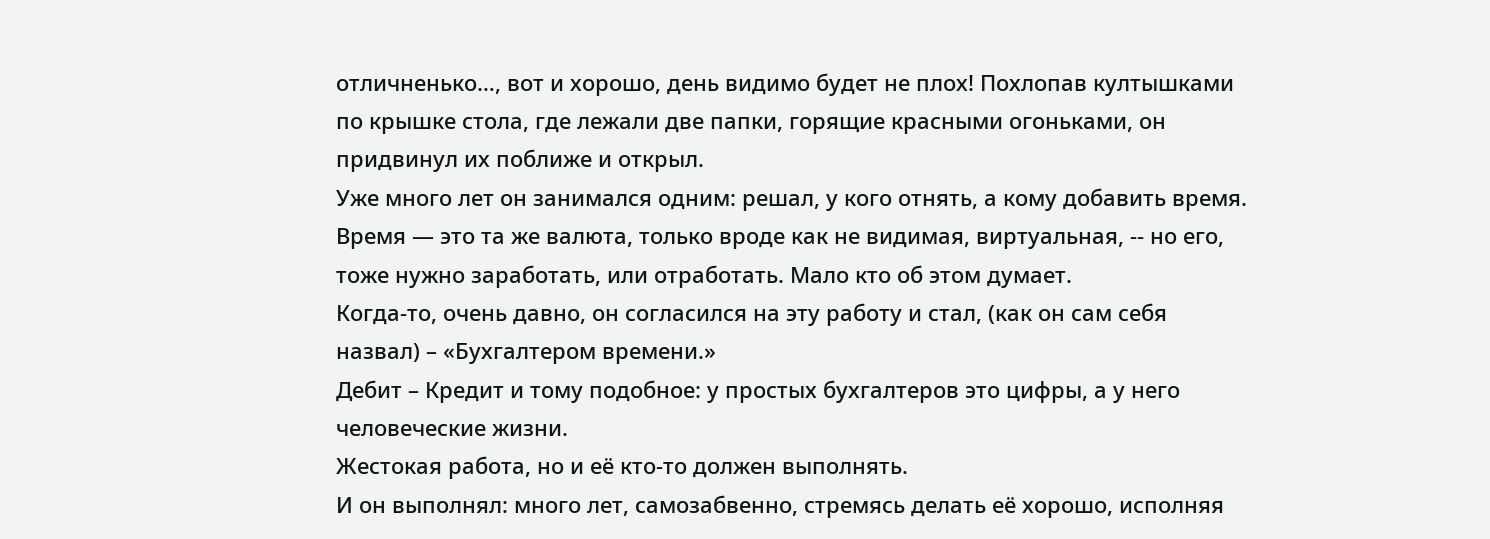отличненько…, вот и хорошо, день видимо будет не плох! Похлопав култышками по крышке стола, где лежали две папки, горящие красными огоньками, он придвинул их поближе и открыл.
Уже много лет он занимался одним: решал, у кого отнять, а кому добавить время. Время — это та же валюта, только вроде как не видимая, виртуальная, -- но его, тоже нужно заработать, или отработать. Мало кто об этом думает.
Когда-то, очень давно, он согласился на эту работу и стал, (как он сам себя назвал) – «Бухгалтером времени.»
Дебит – Кредит и тому подобное: у простых бухгалтеров это цифры, а у него человеческие жизни.
Жестокая работа, но и её кто-то должен выполнять.
И он выполнял: много лет, самозабвенно, стремясь делать её хорошо, исполняя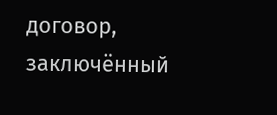договор, заключённый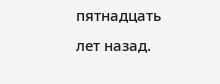пятнадцать лет назад.